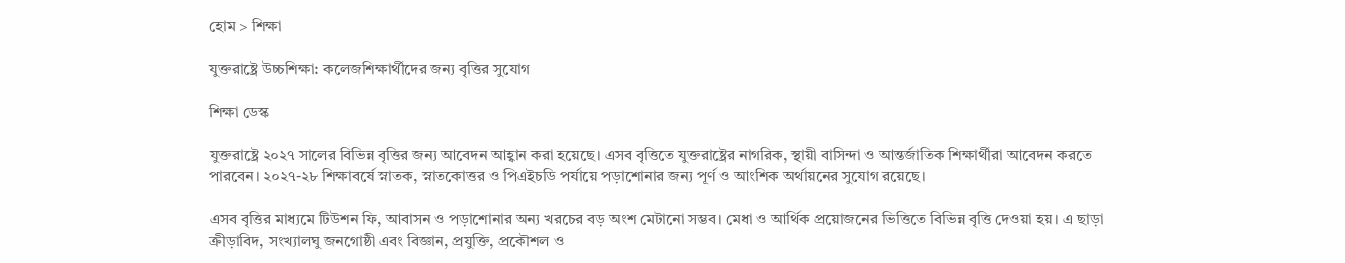হোম > শিক্ষা

যুক্তরাষ্ট্রে উচ্চশিক্ষা: কলেজশিক্ষার্থীদের জন্য বৃত্তির সুযোগ

শিক্ষা ডেস্ক

যুক্তরাষ্ট্রে ২০২৭ সালের বিভিন্ন বৃত্তির জন্য আবেদন আহ্বান করা হয়েছে। এসব বৃত্তিতে যুক্তরাষ্ট্রের নাগরিক, স্থায়ী বাসিন্দা ও আন্তর্জাতিক শিক্ষার্থীরা আবেদন করতে পারবেন। ২০২৭-২৮ শিক্ষাবর্ষে স্নাতক, স্নাতকোত্তর ও পিএইচডি পর্যায়ে পড়াশোনার জন্য পূর্ণ ও আংশিক অর্থায়নের সুযোগ রয়েছে।

এসব বৃত্তির মাধ্যমে টিউশন ফি, আবাসন ও পড়াশোনার অন্য খরচের বড় অংশ মেটানো সম্ভব। মেধা ও আর্থিক প্রয়োজনের ভিত্তিতে বিভিন্ন বৃত্তি দেওয়া হয়। এ ছাড়া ক্রীড়াবিদ, সংখ্যালঘু জনগোষ্ঠী এবং বিজ্ঞান, প্রযুক্তি, প্রকৌশল ও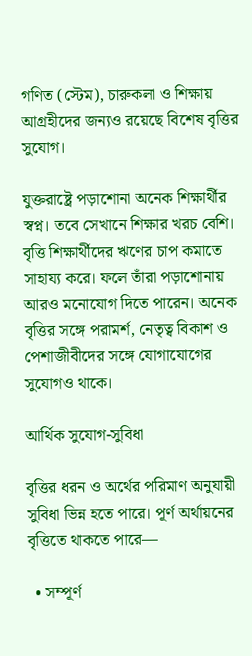গণিত (স্টেম), চারুকলা ও শিক্ষায় আগ্রহীদের জন্যও রয়েছে বিশেষ বৃত্তির সুযোগ।

যুক্তরাষ্ট্রে পড়াশোনা অনেক শিক্ষার্থীর স্বপ্ন। তবে সেখানে শিক্ষার খরচ বেশি। বৃত্তি শিক্ষার্থীদের ঋণের চাপ কমাতে সাহায্য করে। ফলে তাঁরা পড়াশোনায় আরও মনোযোগ দিতে পারেন। অনেক বৃত্তির সঙ্গে পরামর্শ, নেতৃত্ব বিকাশ ও পেশাজীবীদের সঙ্গে যোগাযোগের সুযোগও থাকে।

আর্থিক সুযোগ-সুবিধা

বৃত্তির ধরন ও অর্থের পরিমাণ অনুযায়ী সুবিধা ভিন্ন হতে পারে। পূর্ণ অর্থায়নের বৃত্তিতে থাকতে পারে—

  • সম্পূর্ণ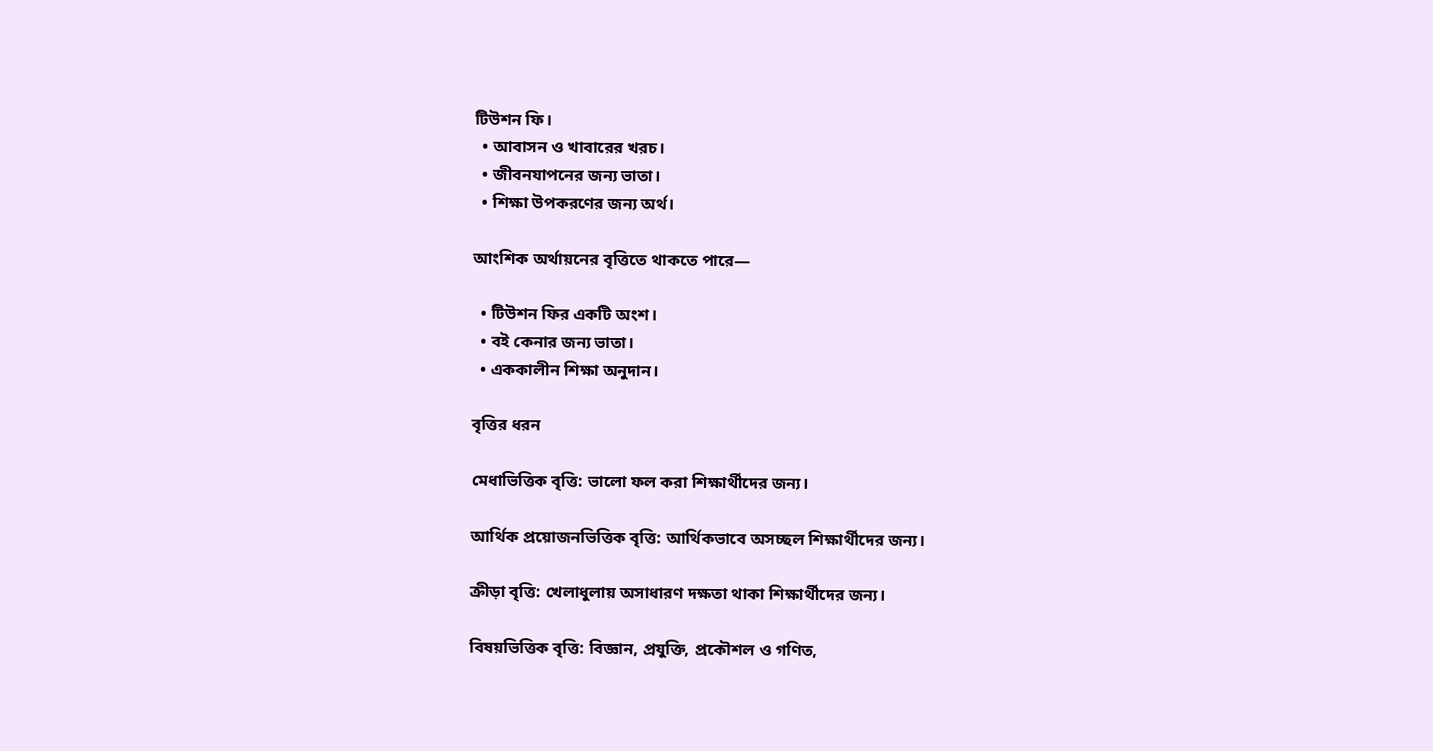টিউশন ফি।
  • আবাসন ও খাবারের খরচ।
  • জীবনযাপনের জন্য ভাতা।
  • শিক্ষা উপকরণের জন্য অর্থ।

আংশিক অর্থায়নের বৃত্তিতে থাকতে পারে—

  • টিউশন ফির একটি অংশ।
  • বই কেনার জন্য ভাতা।
  • এককালীন শিক্ষা অনুদান।

বৃত্তির ধরন

মেধাভিত্তিক বৃত্তি: ভালো ফল করা শিক্ষার্থীদের জন্য।

আর্থিক প্রয়োজনভিত্তিক বৃত্তি: আর্থিকভাবে অসচ্ছল শিক্ষার্থীদের জন্য।

ক্রীড়া বৃত্তি: খেলাধুলায় অসাধারণ দক্ষতা থাকা শিক্ষার্থীদের জন্য।

বিষয়ভিত্তিক বৃত্তি: বিজ্ঞান, প্রযুক্তি, প্রকৌশল ও গণিত,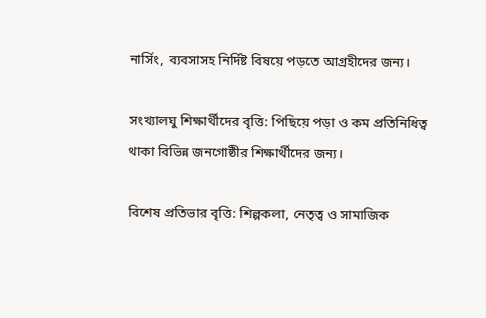নার্সিং, ব্যবসাসহ নির্দিষ্ট বিষয়ে পড়তে আগ্রহীদের জন্য।

সংখ্যালঘু শিক্ষার্থীদের বৃত্তি: পিছিয়ে পড়া ও কম প্রতিনিধিত্ব থাকা বিভিন্ন জনগোষ্ঠীর শিক্ষার্থীদের জন্য।

বিশেষ প্রতিভার বৃত্তি: শিল্পকলা, নেতৃত্ব ও সামাজিক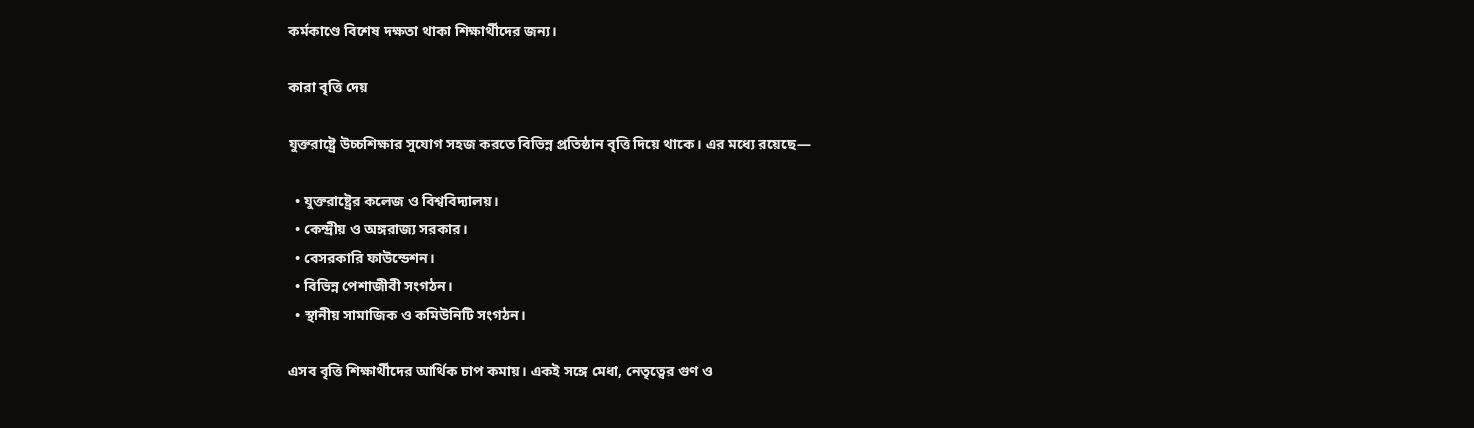কর্মকাণ্ডে বিশেষ দক্ষতা থাকা শিক্ষার্থীদের জন্য।

কারা বৃত্তি দেয়

যুক্তরাষ্ট্রে উচ্চশিক্ষার সুযোগ সহজ করতে বিভিন্ন প্রতিষ্ঠান বৃত্তি দিয়ে থাকে। এর মধ্যে রয়েছে—

  • যুক্তরাষ্ট্রের কলেজ ও বিশ্ববিদ্যালয়।
  • কেন্দ্রীয় ও অঙ্গরাজ্য সরকার।
  • বেসরকারি ফাউন্ডেশন।
  • বিভিন্ন পেশাজীবী সংগঠন।
  • স্থানীয় সামাজিক ও কমিউনিটি সংগঠন।

এসব বৃত্তি শিক্ষার্থীদের আর্থিক চাপ কমায়। একই সঙ্গে মেধা, নেতৃত্বের গুণ ও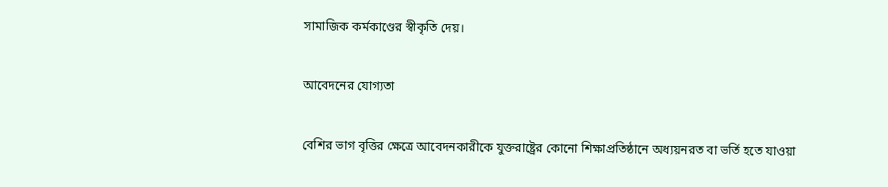সামাজিক কর্মকাণ্ডের স্বীকৃতি দেয়।

আবেদনের যোগ্যতা

বেশির ভাগ বৃত্তির ক্ষেত্রে আবেদনকারীকে যুক্তরাষ্ট্রের কোনো শিক্ষাপ্রতিষ্ঠানে অধ্যয়নরত বা ভর্তি হতে যাওয়া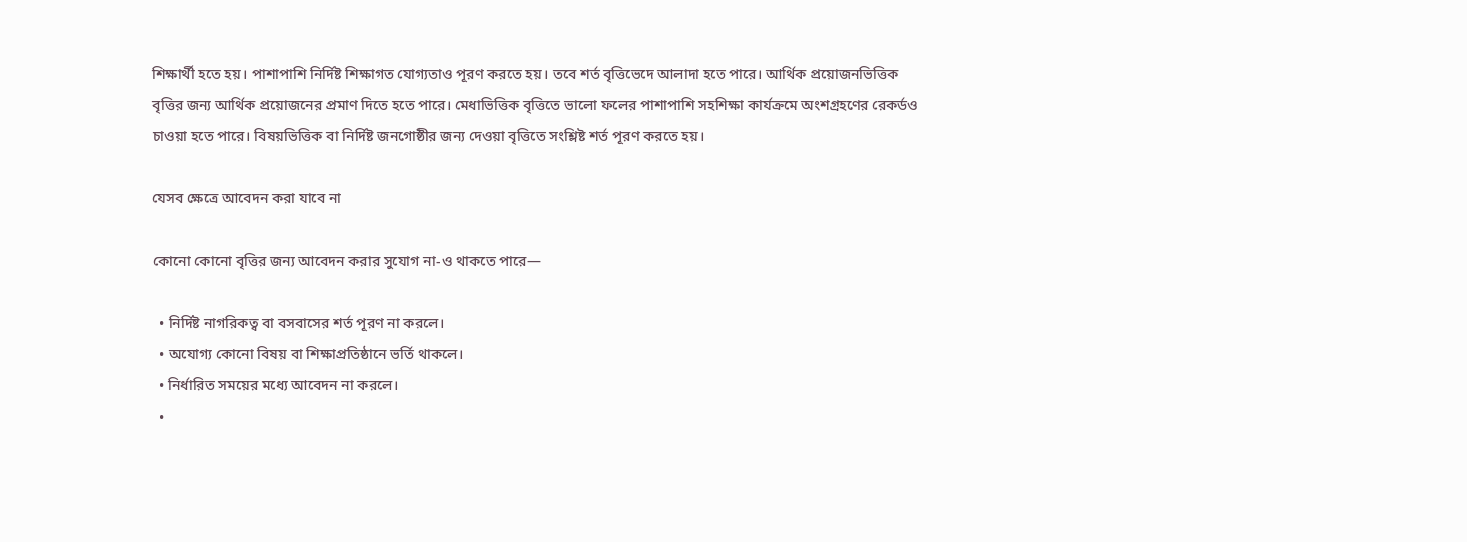শিক্ষার্থী হতে হয়। পাশাপাশি নির্দিষ্ট শিক্ষাগত যোগ্যতাও পূরণ করতে হয়। তবে শর্ত বৃত্তিভেদে আলাদা হতে পারে। আর্থিক প্রয়োজনভিত্তিক বৃত্তির জন্য আর্থিক প্রয়োজনের প্রমাণ দিতে হতে পারে। মেধাভিত্তিক বৃত্তিতে ভালো ফলের পাশাপাশি সহশিক্ষা কার্যক্রমে অংশগ্রহণের রেকর্ডও চাওয়া হতে পারে। বিষয়ভিত্তিক বা নির্দিষ্ট জনগোষ্ঠীর জন্য দেওয়া বৃত্তিতে সংশ্লিষ্ট শর্ত পূরণ করতে হয়।

যেসব ক্ষেত্রে আবেদন করা যাবে না

কোনো কোনো বৃত্তির জন্য আবেদন করার সুযোগ না-ও থাকতে পারে—

  • নির্দিষ্ট নাগরিকত্ব বা বসবাসের শর্ত পূরণ না করলে।
  • অযোগ্য কোনো বিষয় বা শিক্ষাপ্রতিষ্ঠানে ভর্তি থাকলে।
  • নির্ধারিত সময়ের মধ্যে আবেদন না করলে।
  •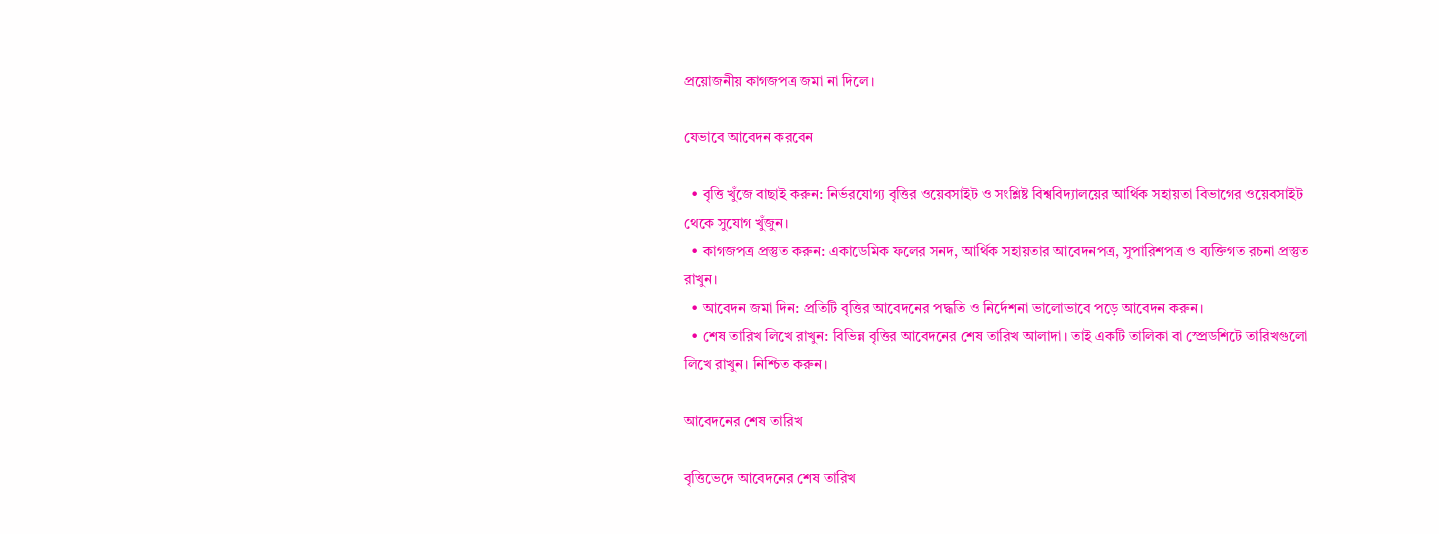প্রয়োজনীয় কাগজপত্র জমা না দিলে।

যেভাবে আবেদন করবেন

  • বৃত্তি খুঁজে বাছাই করুন: নির্ভরযোগ্য বৃত্তির ওয়েবসাইট ও সংশ্লিষ্ট বিশ্ববিদ্যালয়ের আর্থিক সহায়তা বিভাগের ওয়েবসাইট থেকে সুযোগ খুঁজুন।
  • কাগজপত্র প্রস্তুত করুন: একাডেমিক ফলের সনদ, আর্থিক সহায়তার আবেদনপত্র, সুপারিশপত্র ও ব্যক্তিগত রচনা প্রস্তুত রাখুন।
  • আবেদন জমা দিন: প্রতিটি বৃত্তির আবেদনের পদ্ধতি ও নির্দেশনা ভালোভাবে পড়ে আবেদন করুন।
  • শেষ তারিখ লিখে রাখুন: বিভিন্ন বৃত্তির আবেদনের শেষ তারিখ আলাদা। তাই একটি তালিকা বা স্প্রেডশিটে তারিখগুলো লিখে রাখুন। নিশ্চিত করুন।

আবেদনের শেষ তারিখ

বৃত্তিভেদে আবেদনের শেষ তারিখ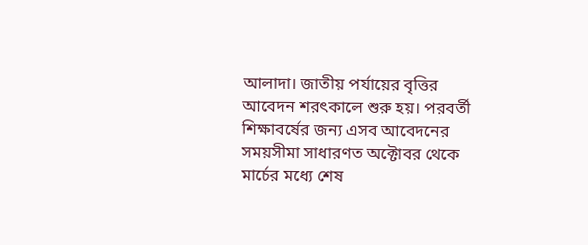আলাদা। জাতীয় পর্যায়ের বৃত্তির আবেদন শরৎকালে শুরু হয়। পরবর্তী শিক্ষাবর্ষের জন্য এসব আবেদনের সময়সীমা সাধারণত অক্টোবর থেকে মার্চের মধ্যে শেষ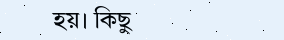হয়। কিছু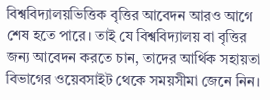বিশ্ববিদ্যালয়ভিত্তিক বৃত্তির আবেদন আরও আগে শেষ হতে পারে। তাই যে বিশ্ববিদ্যালয় বা বৃত্তির জন্য আবেদন করতে চান, তাদের আর্থিক সহায়তা বিভাগের ওয়েবসাইট থেকে সময়সীমা জেনে নিন।